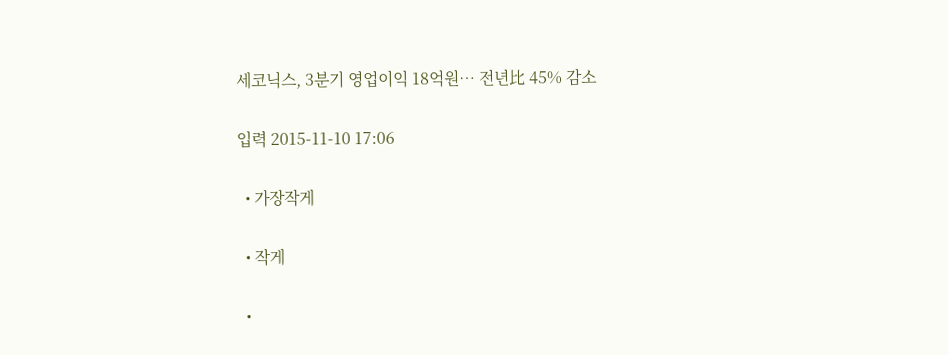세코닉스, 3분기 영업이익 18억원… 전년比 45% 감소

입력 2015-11-10 17:06

  • 가장작게

  • 작게

  •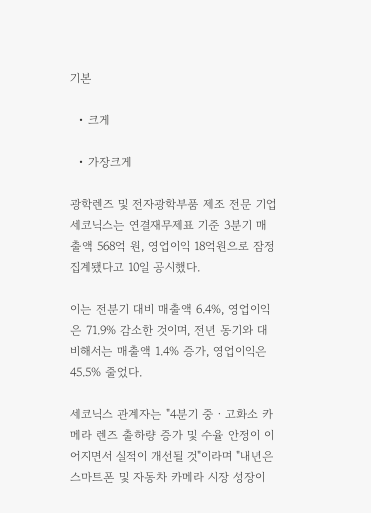기본

  • 크게

  • 가장크게

광학렌즈 및 전자광학부품 제조 전문 기업 세코닉스는 연결재무제표 기준 3분기 매출액 568억 원, 영업이익 18억원으로 잠정 집계됐다고 10일 공시했다.

이는 전분기 대비 매출액 6.4%, 영업이익은 71.9% 감소한 것이며, 전년 동기와 대비해서는 매출액 1.4% 증가, 영업이익은 45.5% 줄었다.

세코닉스 관계자는 "4분기 중ㆍ고화소 카메라 렌즈 출하량 증가 및 수율 안정이 이어지면서 실적이 개선될 것"이라며 "내년은 스마트폰 및 자동차 카메라 시장 성장이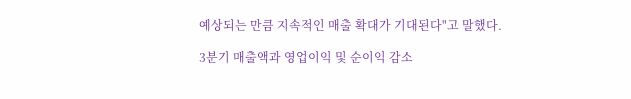예상되는 만큼 지속적인 매출 확대가 기대된다"고 말했다.

3분기 매출액과 영업이익 및 순이익 감소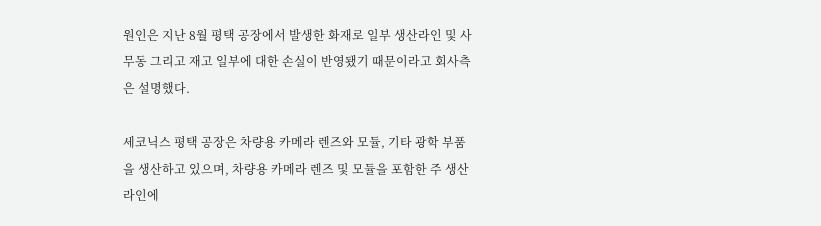원인은 지난 8월 평택 공장에서 발생한 화재로 일부 생산라인 및 사무동 그리고 재고 일부에 대한 손실이 반영됐기 때문이라고 회사측은 설명했다.

세코닉스 평택 공장은 차량용 카메라 렌즈와 모듈, 기타 광학 부품을 생산하고 있으며, 차량용 카메라 렌즈 및 모듈을 포함한 주 생산라인에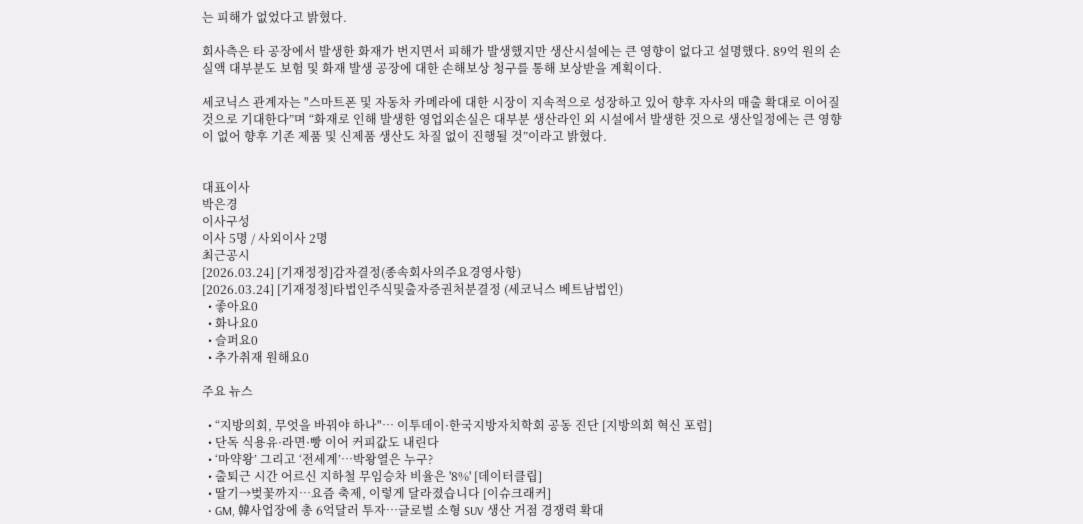는 피해가 없었다고 밝혔다.

회사측은 타 공장에서 발생한 화재가 번지면서 피해가 발생했지만 생산시설에는 큰 영향이 없다고 설명했다. 89억 원의 손실액 대부분도 보험 및 화재 발생 공장에 대한 손해보상 청구를 통해 보상받을 계획이다.

세코닉스 관계자는 "스마트폰 및 자동차 카메라에 대한 시장이 지속적으로 성장하고 있어 향후 자사의 매출 확대로 이어질 것으로 기대한다”며 “화재로 인해 발생한 영업외손실은 대부분 생산라인 외 시설에서 발생한 것으로 생산일정에는 큰 영향이 없어 향후 기존 제품 및 신제품 생산도 차질 없이 진행될 것”이라고 밝혔다.


대표이사
박은경
이사구성
이사 5명 / 사외이사 2명
최근공시
[2026.03.24] [기재정정]감자결정(종속회사의주요경영사항)
[2026.03.24] [기재정정]타법인주식및출자증권처분결정 (세코닉스 베트남법인)
  • 좋아요0
  • 화나요0
  • 슬퍼요0
  • 추가취재 원해요0

주요 뉴스

  • “지방의회, 무엇을 바꿔야 하나"… 이투데이·한국지방자치학회 공동 진단 [지방의회 혁신 포럼]
  • 단독 식용유·라면·빵 이어 커피값도 내린다
  • ‘마약왕’ 그리고 ‘전세계’…박왕열은 누구?
  • 출퇴근 시간 어르신 지하철 무임승차 비율은 '8%' [데이터클립]
  • 딸기→벚꽃까지…요즘 축제, 이렇게 달라졌습니다 [이슈크래커]
  • GM, 韓사업장에 총 6억달러 투자…글로벌 소형 SUV 생산 거점 경쟁력 확대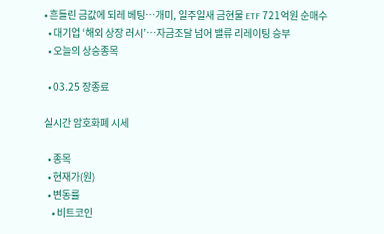• 흔들린 금값에 되레 베팅…개미, 일주일새 금현물 ETF 721억원 순매수
  • 대기업 ‘해외 상장 러시’…자금조달 넘어 밸류 리레이팅 승부
  • 오늘의 상승종목

  • 03.25 장종료

실시간 암호화폐 시세

  • 종목
  • 현재가(원)
  • 변동률
    • 비트코인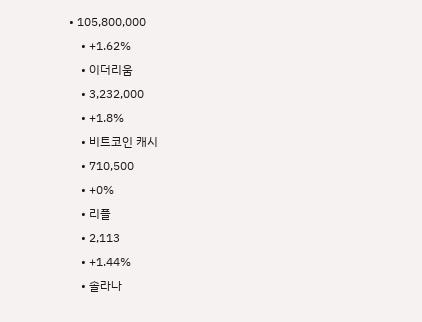• 105,800,000
    • +1.62%
    • 이더리움
    • 3,232,000
    • +1.8%
    • 비트코인 캐시
    • 710,500
    • +0%
    • 리플
    • 2,113
    • +1.44%
    • 솔라나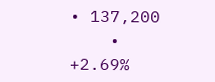• 137,200
    • +2.69%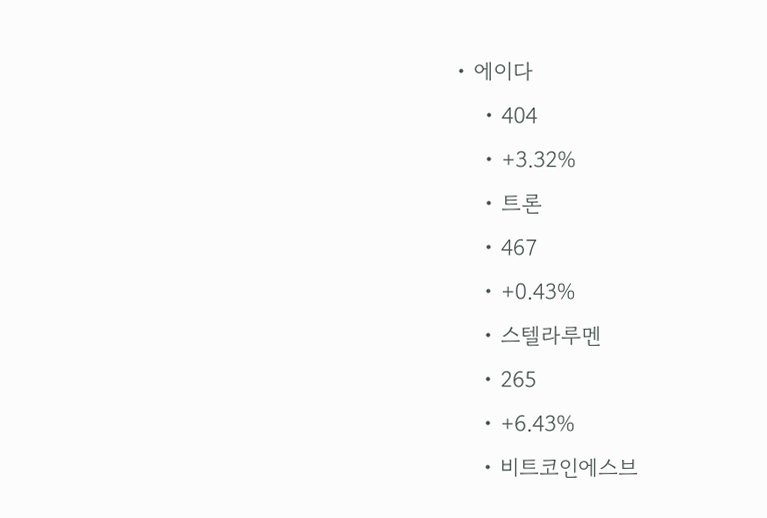• 에이다
    • 404
    • +3.32%
    • 트론
    • 467
    • +0.43%
    • 스텔라루멘
    • 265
    • +6.43%
    • 비트코인에스브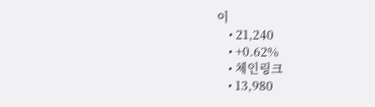이
    • 21,240
    • +0.62%
    • 체인링크
    • 13,980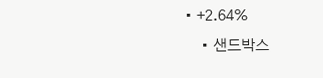• +2.64%
    • 샌드박스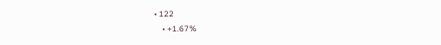• 122
    • +1.67%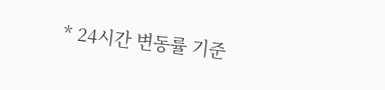* 24시간 변동률 기준